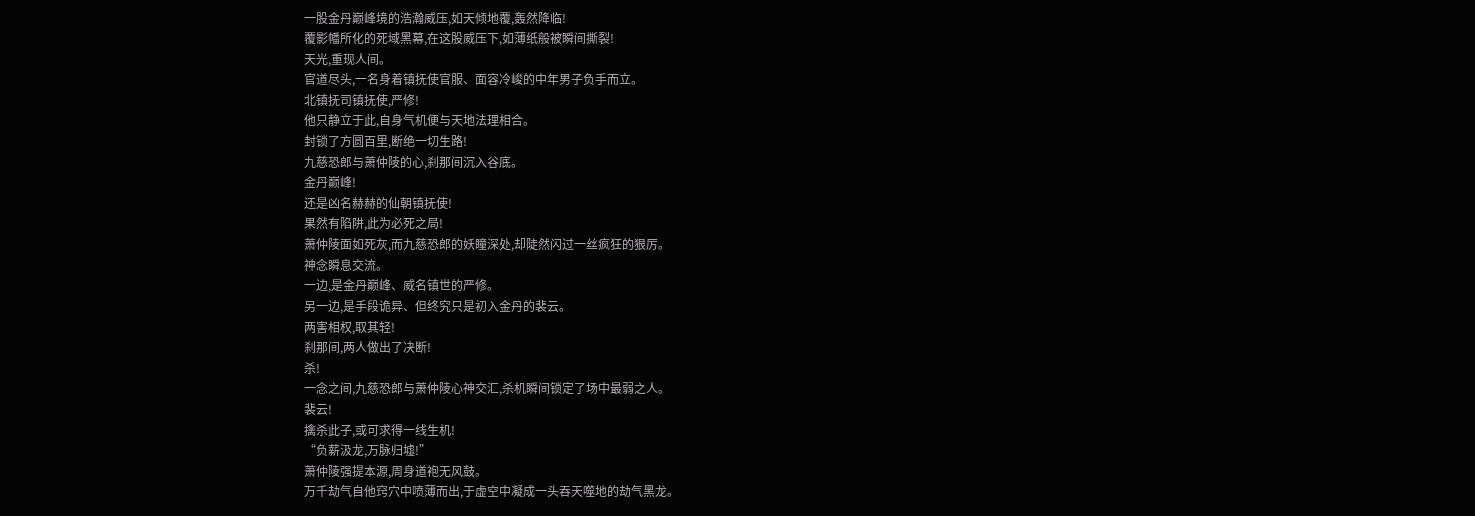一股金丹巅峰境的浩瀚威压,如天倾地覆,轰然降临!
覆影幡所化的死域黑幕,在这股威压下,如薄纸般被瞬间撕裂!
天光,重现人间。
官道尽头,一名身着镇抚使官服、面容冷峻的中年男子负手而立。
北镇抚司镇抚使,严修!
他只静立于此,自身气机便与天地法理相合。
封锁了方圆百里,断绝一切生路!
九慈恐郎与萧仲陵的心,刹那间沉入谷底。
金丹巅峰!
还是凶名赫赫的仙朝镇抚使!
果然有陷阱,此为必死之局!
萧仲陵面如死灰,而九慈恐郎的妖瞳深处,却陡然闪过一丝疯狂的狠厉。
神念瞬息交流。
一边,是金丹巅峰、威名镇世的严修。
另一边,是手段诡异、但终究只是初入金丹的裴云。
两害相权,取其轻!
刹那间,两人做出了决断!
杀!
一念之间,九慈恐郎与萧仲陵心神交汇,杀机瞬间锁定了场中最弱之人。
裴云!
擒杀此子,或可求得一线生机!
“负薪汲龙,万脉归墟!”
萧仲陵强提本源,周身道袍无风鼓。
万千劫气自他窍穴中喷薄而出,于虚空中凝成一头吞天噬地的劫气黑龙。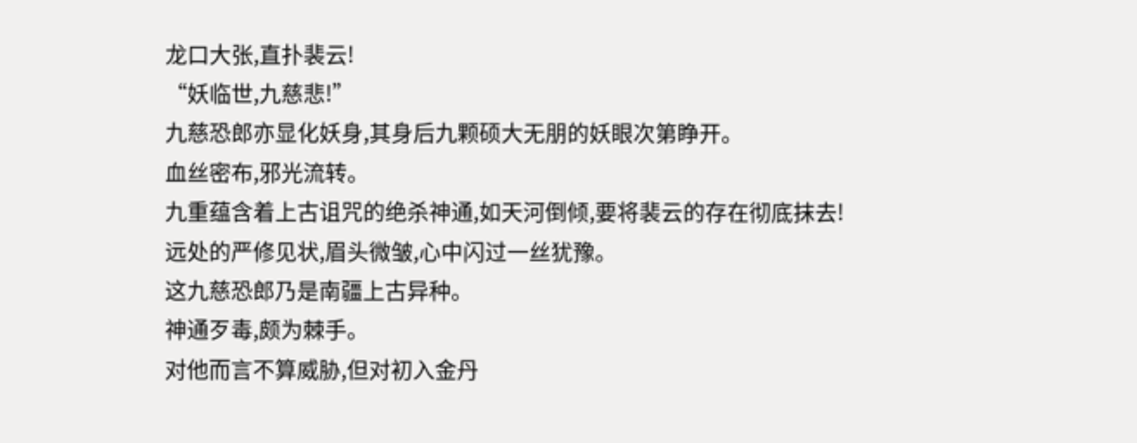龙口大张,直扑裴云!
“妖临世,九慈悲!”
九慈恐郎亦显化妖身,其身后九颗硕大无朋的妖眼次第睁开。
血丝密布,邪光流转。
九重蕴含着上古诅咒的绝杀神通,如天河倒倾,要将裴云的存在彻底抹去!
远处的严修见状,眉头微皱,心中闪过一丝犹豫。
这九慈恐郎乃是南疆上古异种。
神通歹毒,颇为棘手。
对他而言不算威胁,但对初入金丹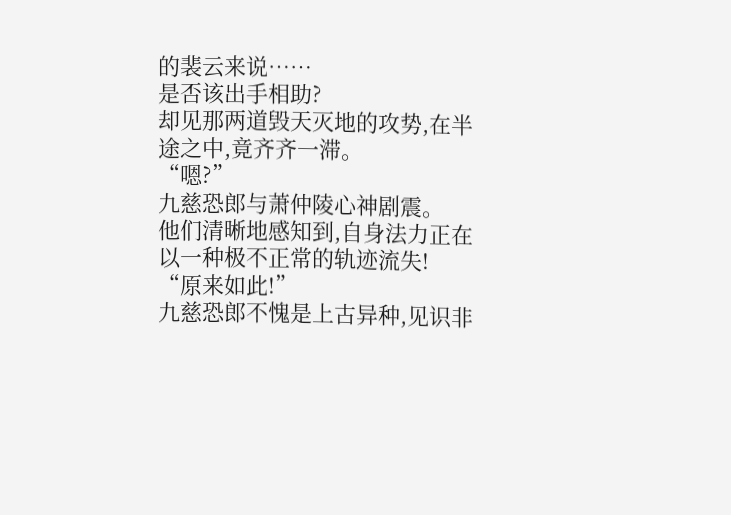的裴云来说……
是否该出手相助?
却见那两道毁天灭地的攻势,在半途之中,竟齐齐一滞。
“嗯?”
九慈恐郎与萧仲陵心神剧震。
他们清晰地感知到,自身法力正在以一种极不正常的轨迹流失!
“原来如此!”
九慈恐郎不愧是上古异种,见识非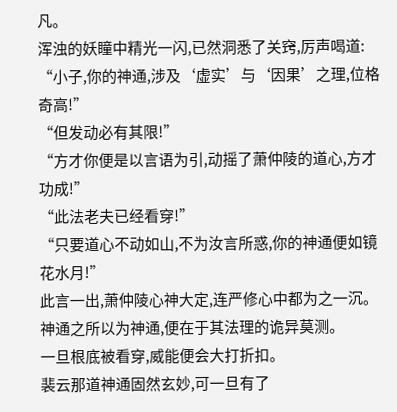凡。
浑浊的妖瞳中精光一闪,已然洞悉了关窍,厉声喝道:
“小子,你的神通,涉及‘虚实’与‘因果’之理,位格奇高!”
“但发动必有其限!”
“方才你便是以言语为引,动摇了萧仲陵的道心,方才功成!”
“此法老夫已经看穿!”
“只要道心不动如山,不为汝言所惑,你的神通便如镜花水月!”
此言一出,萧仲陵心神大定,连严修心中都为之一沉。
神通之所以为神通,便在于其法理的诡异莫测。
一旦根底被看穿,威能便会大打折扣。
裴云那道神通固然玄妙,可一旦有了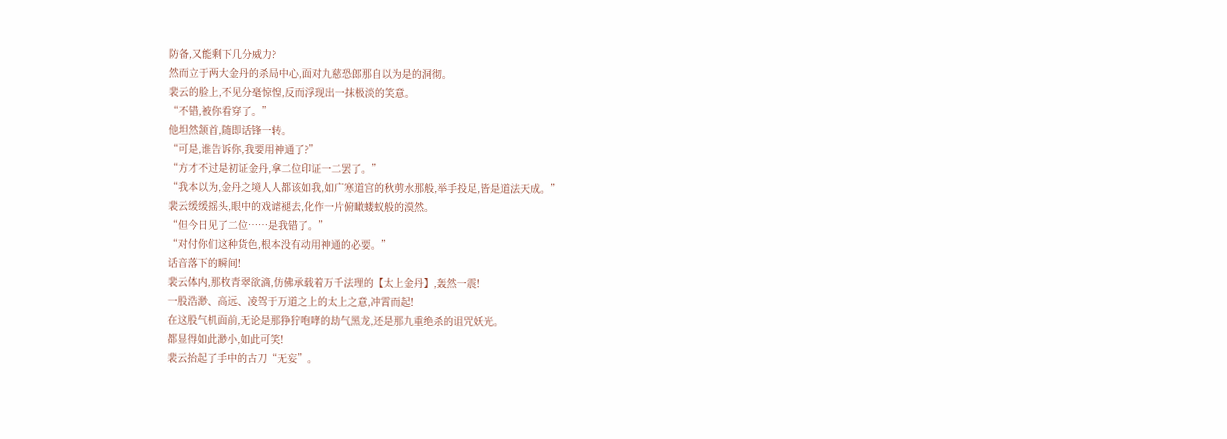防备,又能剩下几分威力?
然而立于两大金丹的杀局中心,面对九慈恐郎那自以为是的洞彻。
裴云的脸上,不见分毫惊惶,反而浮现出一抹极淡的笑意。
“不错,被你看穿了。”
他坦然颔首,随即话锋一转。
“可是,谁告诉你,我要用神通了?”
“方才不过是初证金丹,拿二位印证一二罢了。”
“我本以为,金丹之境人人都该如我,如广寒道宫的秋剪水那般,举手投足,皆是道法天成。”
裴云缓缓摇头,眼中的戏谑褪去,化作一片俯瞰蝼蚁般的漠然。
“但今日见了二位……是我错了。”
“对付你们这种货色,根本没有动用神通的必要。”
话音落下的瞬间!
裴云体内,那枚青翠欲滴,仿佛承载着万千法理的【太上金丹】,轰然一震!
一股浩渺、高远、凌驾于万道之上的太上之意,冲霄而起!
在这股气机面前,无论是那狰狞咆哮的劫气黑龙,还是那九重绝杀的诅咒妖光。
都显得如此渺小,如此可笑!
裴云抬起了手中的古刀“无妄”。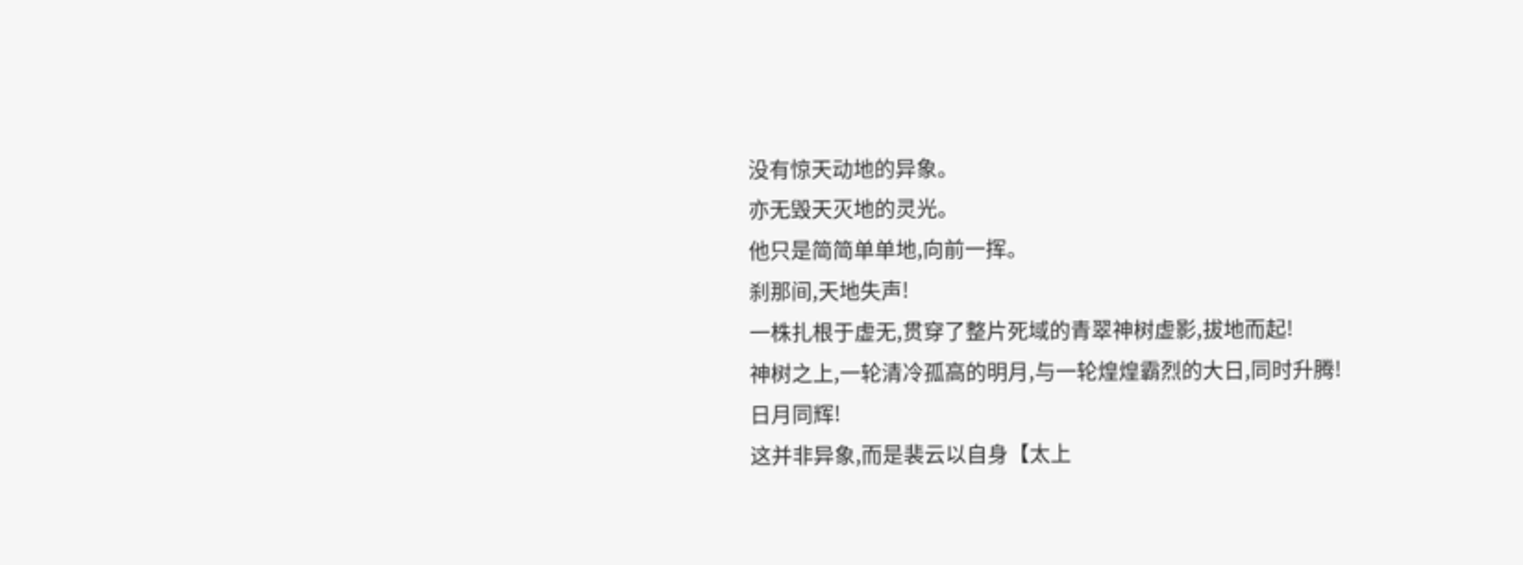没有惊天动地的异象。
亦无毁天灭地的灵光。
他只是简简单单地,向前一挥。
刹那间,天地失声!
一株扎根于虚无,贯穿了整片死域的青翠神树虚影,拔地而起!
神树之上,一轮清冷孤高的明月,与一轮煌煌霸烈的大日,同时升腾!
日月同辉!
这并非异象,而是裴云以自身【太上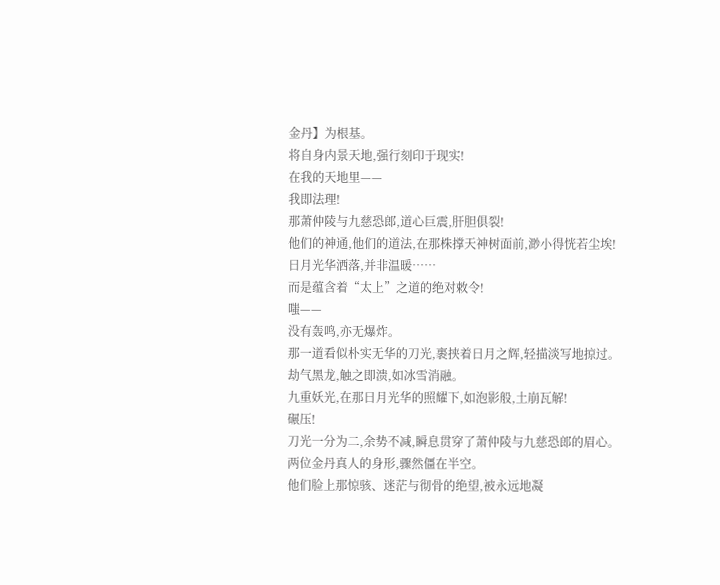金丹】为根基。
将自身内景天地,强行刻印于现实!
在我的天地里——
我即法理!
那萧仲陵与九慈恐郎,道心巨震,肝胆俱裂!
他们的神通,他们的道法,在那株撑天神树面前,渺小得恍若尘埃!
日月光华洒落,并非温暖……
而是蕴含着“太上”之道的绝对敕令!
嗤——
没有轰鸣,亦无爆炸。
那一道看似朴实无华的刀光,裹挟着日月之辉,轻描淡写地掠过。
劫气黑龙,触之即溃,如冰雪消融。
九重妖光,在那日月光华的照耀下,如泡影般,土崩瓦解!
碾压!
刀光一分为二,余势不减,瞬息贯穿了萧仲陵与九慈恐郎的眉心。
两位金丹真人的身形,骤然僵在半空。
他们脸上那惊骇、迷茫与彻骨的绝望,被永远地凝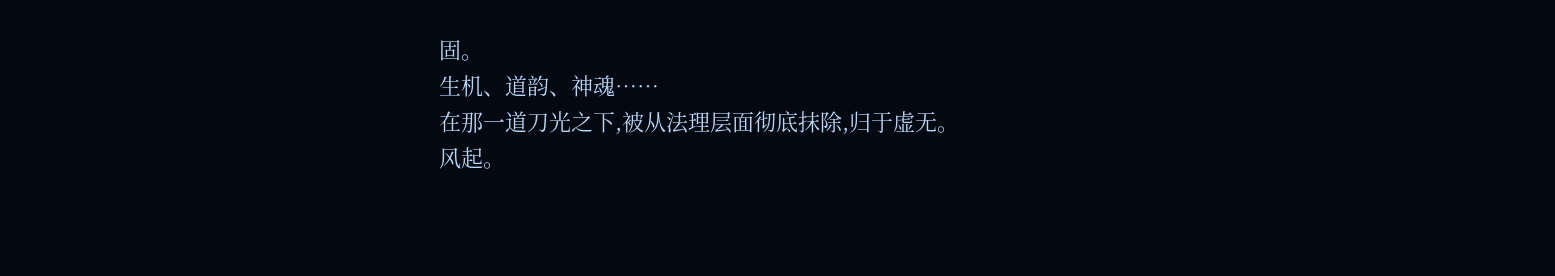固。
生机、道韵、神魂……
在那一道刀光之下,被从法理层面彻底抹除,归于虚无。
风起。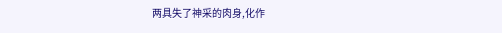两具失了神采的肉身,化作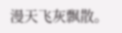漫天飞灰飘散。